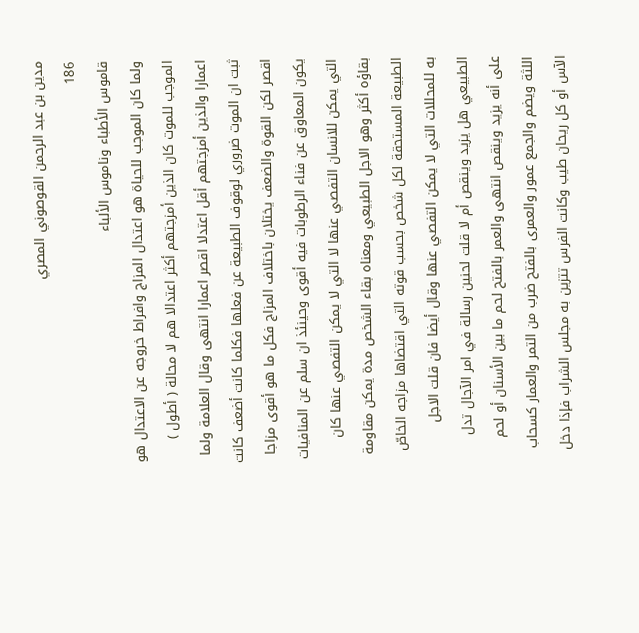مدين بن عبد الرحمن القوصوني المصري
186
قاموس الأطباء وناموس الألباء
ولما كان الموجب للحياة هو اعتدال المزاج وافراط خروجه عن الاعتدال هو الموجب للموت كان الذين أمزجتهم أكثر اعتدالا هم لا محالة ( أطول ) اعمارا والذين أمزجتهم أقل اعتدلا اقصر اعمارا انتهى وقال العلامة ولما ثبت ان الموت ضروري لوقوف الطبيعة عن فعلها فكلما كانت أضعف كانت اقصر لكن القوة والضعف يختلان باختلاف المزاج فكل ما هو أقوى مزاجا يكون المعاوق عن فناء الرطوبات فيه أقوى وحينئذ ان سلم عن المنافيات التي يمكن للانسان التفصي عنها لا التي لا يمكن التفصي عنها كان بقاؤه أكثر وهو الاجل الطبيعي ومعناه بقاء الشخص مدة يمكن مقاومة الطبيعة المستحقة لكل شخص بحسب قوته التي اقتضاها مزاجه الخاصّ به للمحللات التي لا يمكن التفصي عنها وقال أيضا فان قلت الاجل الطبيعي هل يزيد وينقص أم لا قلت لحنين رسالة في امر الآجال تدل على أنه يزيد وينقص انتهى والعمر بالفتح لحم ما بين الأسنان أو لحم اللثة ويضم والجمع عمور والعمرى بالفتح ضرب من التمر والعمار كسحاب الآس أو كل ريحان طيب وكانت الفرس تتزين به مجلس الشراب فإذا دخل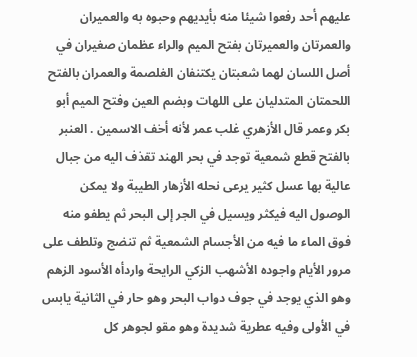عليهم أحد رفعوا شيئا منه بأيديهم وحبوه به والعميران والعمرتان والعميرتان بفتح الميم والراء عظمان صغيران في أصل اللسان لهما شعبتان يكتنفان الغلصمة والعمران بالفتح اللحمتان المتدليان على اللهات وبضم العين وفتح الميم أبو بكر وعمر قال الأزهري غلب عمر لأنه أخف الاسمين . العنبر بالفتح قطع شمعية توجد في بحر الهند تقذف اليه من جبال عالية بها عسل كثير يرعى نحله الأزهار الطيبة ولا يمكن الوصول اليه فيكثر ويسيل في الجر إلى البحر ثم يطفو منه فوق الماء ما فيه من الأجسام الشمعية ثم تنضج وتلطف على مرور الأيام واجوده الأشهب الزكي الرايحة واردأه الأسود الزهم وهو الذي يوجد في جوف دواب البحر وهو حار في الثانية يابس في الأولى وفيه عطرية شديدة وهو مقو لجوهر كل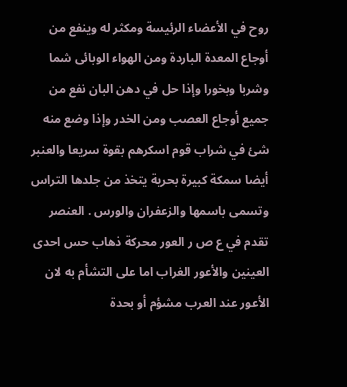روح في الأعضاء الرئيسة ومكثر له وينفع من أوجاع المعدة الباردة ومن الهواء الوبائى شما وشربا وبخورا وإذا حل في دهن البان نفع من جميع أوجاع العصب ومن الخدر وإذا وضع منه شئ في شراب قوم اسكرهم بقوة سريعا والعنبر أيضا سمكة كبيرة بحرية يتخذ من جلدها التراس وتسمى باسمها والزعفران والورس . العنصر تقدم في ع ص ر العور محركة ذهاب حس احدى العينين والأعور الغراب اما على التشأم به لان الأعور عند العرب مشؤم أو بحدة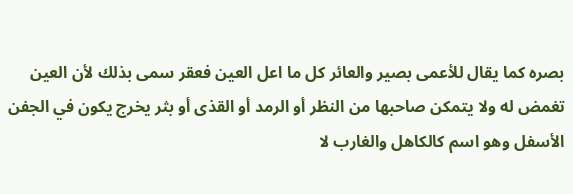بصره كما يقال للأعمى بصير والعائر كل ما اعل العين فعقر سمى بذلك لأن العين تغمض له ولا يتمكن صاحبها من النظر أو الرمد أو القذى أو بثر يخرج يكون في الجفن الأسفل وهو اسم كالكاهل والغارب لا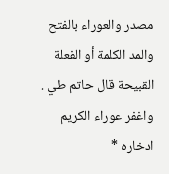مصدر والعوراء بالفتح والمد الكلمة أو الفعلة القبيحة قال حاتم طي . واغفر عوراء الكريم ادخاره *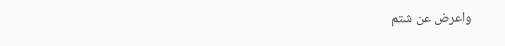واعرض عن شتم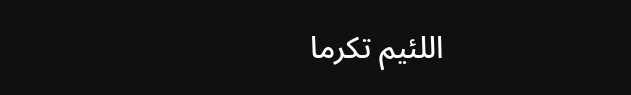اللئيم تكرما